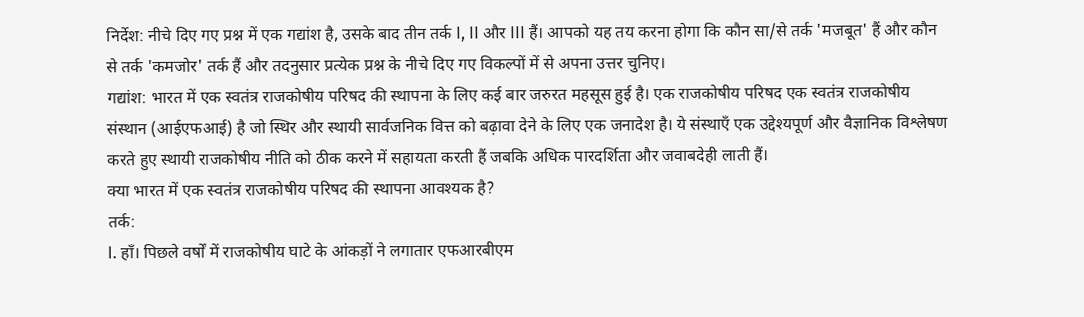निर्देश: नीचे दिए गए प्रश्न में एक गद्यांश है, उसके बाद तीन तर्क I, II और III हैं। आपको यह तय करना होगा कि कौन सा/से तर्क 'मजबूत' हैं और कौन से तर्क 'कमजोर' तर्क हैं और तदनुसार प्रत्येक प्रश्न के नीचे दिए गए विकल्पों में से अपना उत्तर चुनिए।
गद्यांश: भारत में एक स्वतंत्र राजकोषीय परिषद की स्थापना के लिए कई बार जरुरत महसूस हुई है। एक राजकोषीय परिषद एक स्वतंत्र राजकोषीय संस्थान (आईएफआई) है जो स्थिर और स्थायी सार्वजनिक वित्त को बढ़ावा देने के लिए एक जनादेश है। ये संस्थाएँ एक उद्देश्यपूर्ण और वैज्ञानिक विश्लेषण करते हुए स्थायी राजकोषीय नीति को ठीक करने में सहायता करती हैं जबकि अधिक पारदर्शिता और जवाबदेही लाती हैं।
क्या भारत में एक स्वतंत्र राजकोषीय परिषद की स्थापना आवश्यक है?
तर्क:
I. हाँ। पिछले वर्षों में राजकोषीय घाटे के आंकड़ों ने लगातार एफआरबीएम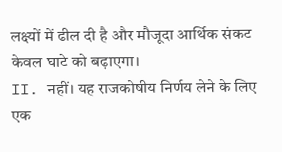लक्ष्यों में ढील दी है और मौजूदा आर्थिक संकट केवल घाटे को बढ़ाएगा।
II. नहीं। यह राजकोषीय निर्णय लेने के लिए एक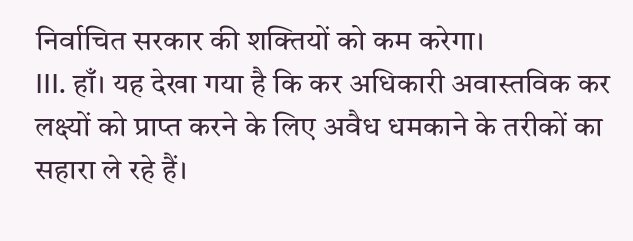निर्वाचित सरकार की शक्तियों को कम करेगा।
III. हाँ। यह देखा गया है कि कर अधिकारी अवास्तविक कर लक्ष्यों को प्राप्त करने के लिए अवैध धमकाने के तरीकों का सहारा ले रहे हैं।